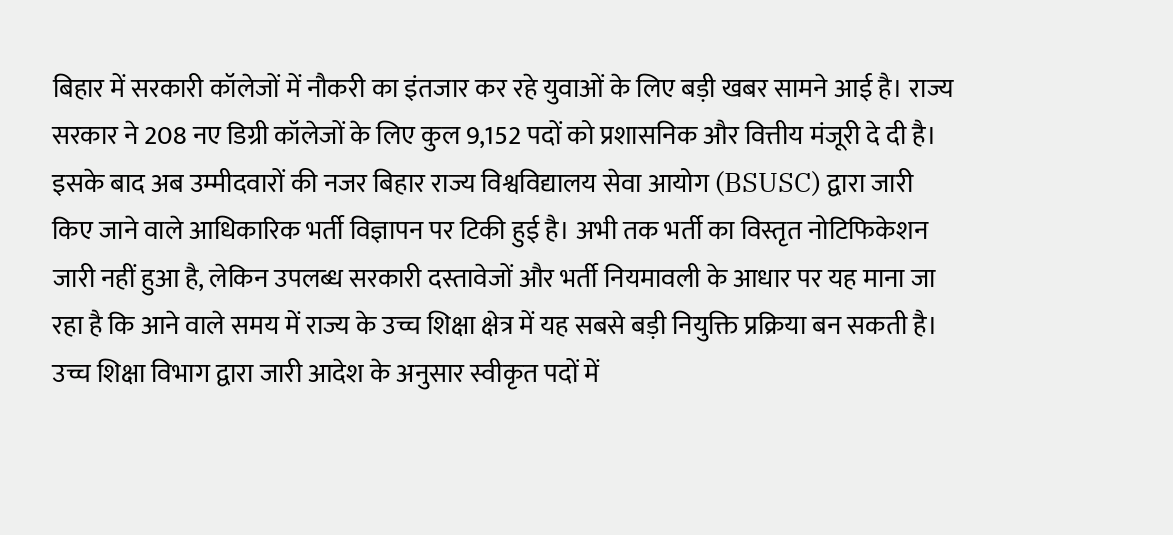बिहार में सरकारी कॉलेजों में नौकरी का इंतजार कर रहे युवाओं के लिए बड़ी खबर सामने आई है। राज्य सरकार ने 208 नए डिग्री कॉलेजों के लिए कुल 9,152 पदों को प्रशासनिक और वित्तीय मंजूरी दे दी है। इसके बाद अब उम्मीदवारों की नजर बिहार राज्य विश्वविद्यालय सेवा आयोग (BSUSC) द्वारा जारी किए जाने वाले आधिकारिक भर्ती विज्ञापन पर टिकी हुई है। अभी तक भर्ती का विस्तृत नोटिफिकेशन जारी नहीं हुआ है, लेकिन उपलब्ध सरकारी दस्तावेजों और भर्ती नियमावली के आधार पर यह माना जा रहा है कि आने वाले समय में राज्य के उच्च शिक्षा क्षेत्र में यह सबसे बड़ी नियुक्ति प्रक्रिया बन सकती है।
उच्च शिक्षा विभाग द्वारा जारी आदेश के अनुसार स्वीकृत पदों में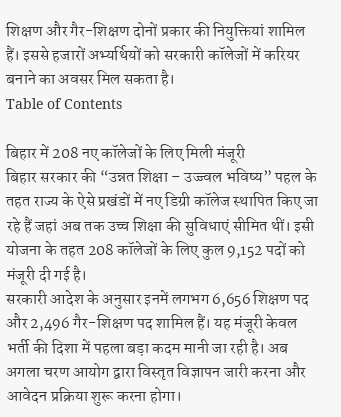शिक्षण और गैर-शिक्षण दोनों प्रकार की नियुक्तियां शामिल हैं। इससे हजारों अभ्यर्थियों को सरकारी कॉलेजों में करियर बनाने का अवसर मिल सकता है।
Table of Contents

बिहार में 208 नए कॉलेजों के लिए मिली मंजूरी
बिहार सरकार की “उन्नत शिक्षा – उज्ज्वल भविष्य” पहल के तहत राज्य के ऐसे प्रखंडों में नए डिग्री कॉलेज स्थापित किए जा रहे हैं जहां अब तक उच्च शिक्षा की सुविधाएं सीमित थीं। इसी योजना के तहत 208 कॉलेजों के लिए कुल 9,152 पदों को मंजूरी दी गई है।
सरकारी आदेश के अनुसार इनमें लगभग 6,656 शिक्षण पद और 2,496 गैर-शिक्षण पद शामिल हैं। यह मंजूरी केवल भर्ती की दिशा में पहला बड़ा कदम मानी जा रही है। अब अगला चरण आयोग द्वारा विस्तृत विज्ञापन जारी करना और आवेदन प्रक्रिया शुरू करना होगा।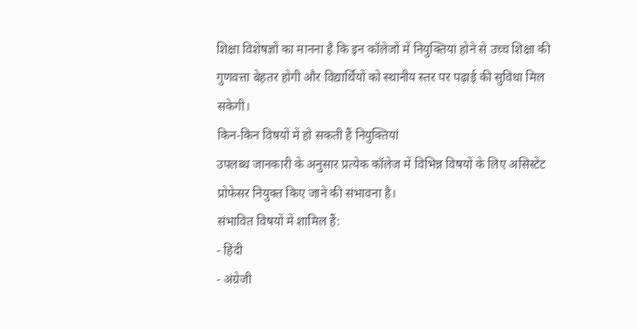शिक्षा विशेषज्ञों का मानना है कि इन कॉलेजों में नियुक्तियां होने से उच्च शिक्षा की गुणवत्ता बेहतर होगी और विद्यार्थियों को स्थानीय स्तर पर पढ़ाई की सुविधा मिल सकेगी।
किन-किन विषयों में हो सकती हैं नियुक्तियां
उपलब्ध जानकारी के अनुसार प्रत्येक कॉलेज में विभिन्न विषयों के लिए असिस्टेंट प्रोफेसर नियुक्त किए जाने की संभावना है।
संभावित विषयों में शामिल हैं:
- हिंदी
- अंग्रेजी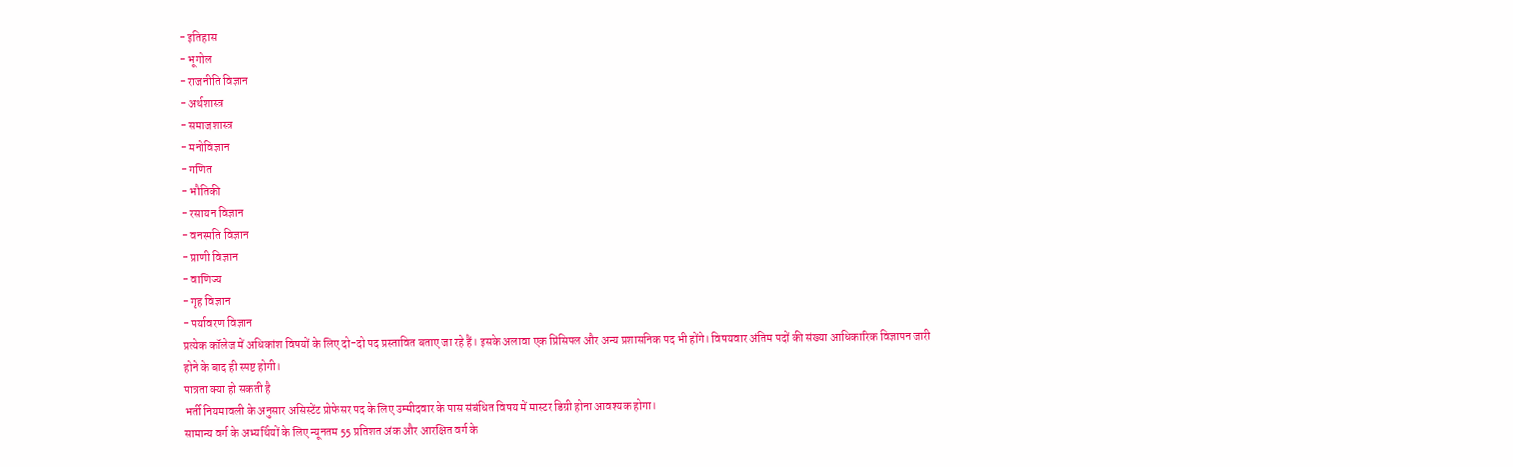- इतिहास
- भूगोल
- राजनीति विज्ञान
- अर्थशास्त्र
- समाजशास्त्र
- मनोविज्ञान
- गणित
- भौतिकी
- रसायन विज्ञान
- वनस्पति विज्ञान
- प्राणी विज्ञान
- वाणिज्य
- गृह विज्ञान
- पर्यावरण विज्ञान
प्रत्येक कॉलेज में अधिकांश विषयों के लिए दो-दो पद प्रस्तावित बताए जा रहे हैं। इसके अलावा एक प्रिंसिपल और अन्य प्रशासनिक पद भी होंगे। विषयवार अंतिम पदों की संख्या आधिकारिक विज्ञापन जारी होने के बाद ही स्पष्ट होगी।
पात्रता क्या हो सकती है
भर्ती नियमावली के अनुसार असिस्टेंट प्रोफेसर पद के लिए उम्मीदवार के पास संबंधित विषय में मास्टर डिग्री होना आवश्यक होगा।
सामान्य वर्ग के अभ्यर्थियों के लिए न्यूनतम 55 प्रतिशत अंक और आरक्षित वर्ग के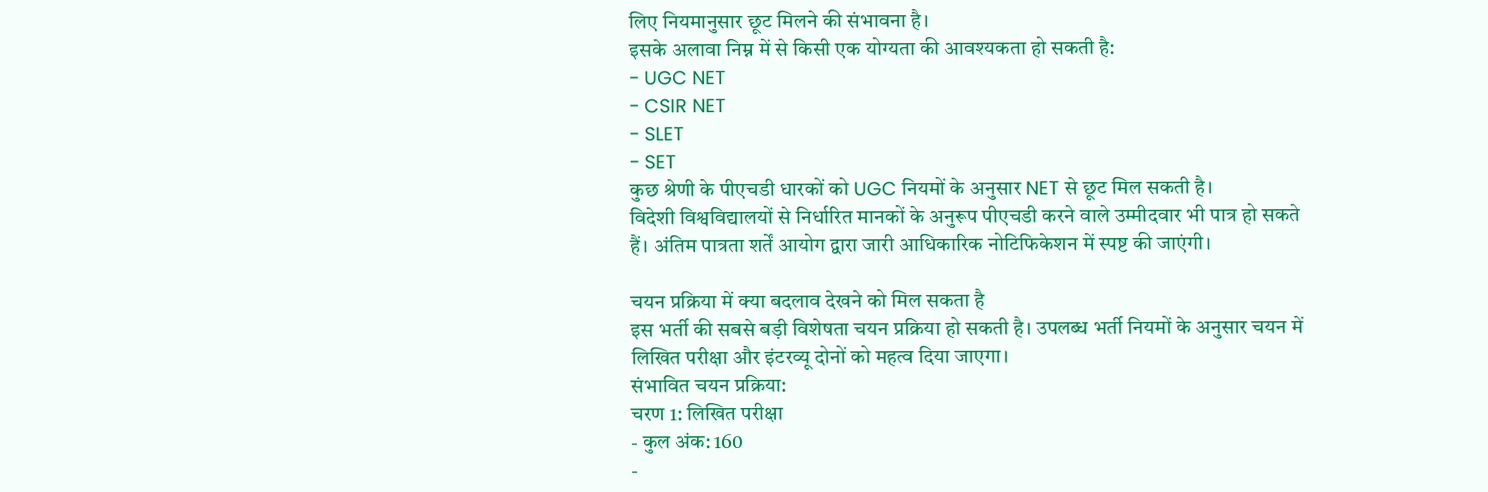लिए नियमानुसार छूट मिलने की संभावना है।
इसके अलावा निम्न में से किसी एक योग्यता की आवश्यकता हो सकती है:
- UGC NET
- CSIR NET
- SLET
- SET
कुछ श्रेणी के पीएचडी धारकों को UGC नियमों के अनुसार NET से छूट मिल सकती है।
विदेशी विश्वविद्यालयों से निर्धारित मानकों के अनुरूप पीएचडी करने वाले उम्मीदवार भी पात्र हो सकते हैं। अंतिम पात्रता शर्तें आयोग द्वारा जारी आधिकारिक नोटिफिकेशन में स्पष्ट की जाएंगी।

चयन प्रक्रिया में क्या बदलाव देखने को मिल सकता है
इस भर्ती की सबसे बड़ी विशेषता चयन प्रक्रिया हो सकती है। उपलब्ध भर्ती नियमों के अनुसार चयन में लिखित परीक्षा और इंटरव्यू दोनों को महत्व दिया जाएगा।
संभावित चयन प्रक्रिया:
चरण 1: लिखित परीक्षा
- कुल अंक: 160
-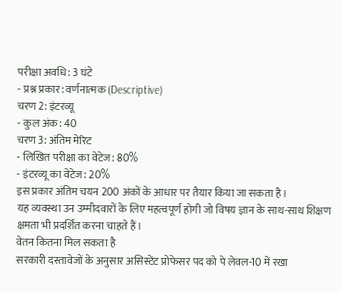परीक्षा अवधि: 3 घंटे
- प्रश्न प्रकार: वर्णनात्मक (Descriptive)
चरण 2: इंटरव्यू
- कुल अंक: 40
चरण 3: अंतिम मेरिट
- लिखित परीक्षा का वेटेज: 80%
- इंटरव्यू का वेटेज: 20%
इस प्रकार अंतिम चयन 200 अंकों के आधार पर तैयार किया जा सकता है।
यह व्यवस्था उन उम्मीदवारों के लिए महत्वपूर्ण होगी जो विषय ज्ञान के साथ-साथ शिक्षण क्षमता भी प्रदर्शित करना चाहते हैं।
वेतन कितना मिल सकता है
सरकारी दस्तावेजों के अनुसार असिस्टेंट प्रोफेसर पद को पे लेवल-10 में रखा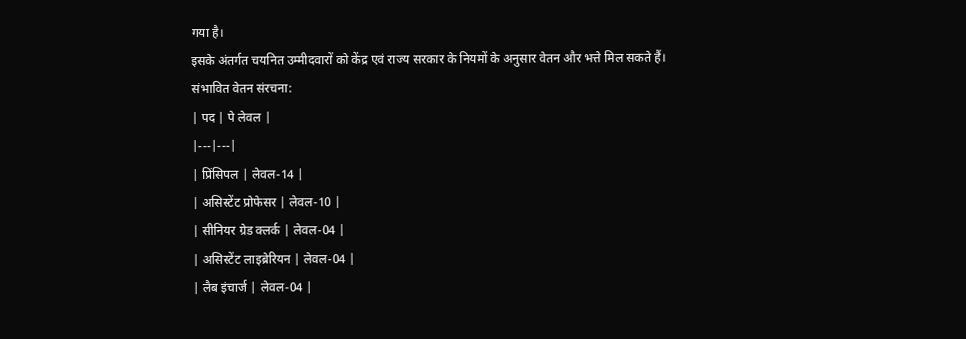गया है।
इसके अंतर्गत चयनित उम्मीदवारों को केंद्र एवं राज्य सरकार के नियमों के अनुसार वेतन और भत्ते मिल सकते हैं।
संभावित वेतन संरचना:
| पद | पे लेवल |
|---|---|
| प्रिंसिपल | लेवल-14 |
| असिस्टेंट प्रोफेसर | लेवल-10 |
| सीनियर ग्रेड क्लर्क | लेवल-04 |
| असिस्टेंट लाइब्रेरियन | लेवल-04 |
| लैब इंचार्ज | लेवल-04 |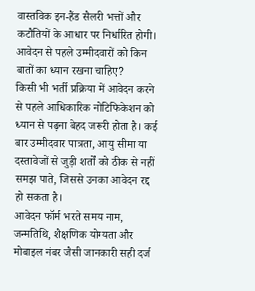वास्तविक इन-हैंड सैलरी भत्तों और कटौतियों के आधार पर निर्धारित होगी।
आवेदन से पहले उम्मीदवारों को किन बातों का ध्यान रखना चाहिए?
किसी भी भर्ती प्रक्रिया में आवेदन करने से पहले आधिकारिक नोटिफिकेशन को ध्यान से पढ़ना बेहद जरूरी होता है। कई बार उम्मीदवार पात्रता, आयु सीमा या दस्तावेजों से जुड़ी शर्तों को ठीक से नहीं समझ पाते, जिससे उनका आवेदन रद्द हो सकता है।
आवेदन फॉर्म भरते समय नाम, जन्मतिथि, शैक्षणिक योग्यता और मोबाइल नंबर जैसी जानकारी सही दर्ज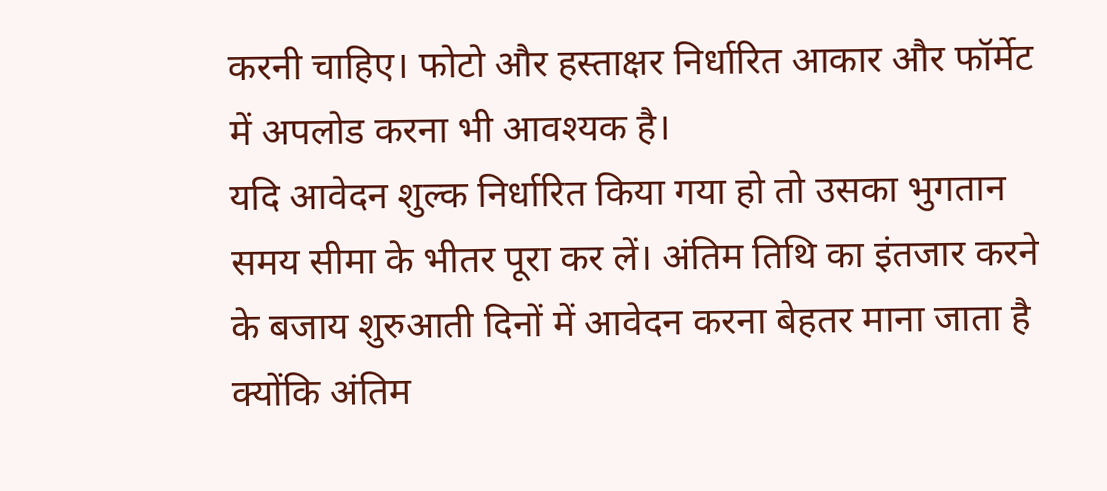करनी चाहिए। फोटो और हस्ताक्षर निर्धारित आकार और फॉर्मेट में अपलोड करना भी आवश्यक है।
यदि आवेदन शुल्क निर्धारित किया गया हो तो उसका भुगतान समय सीमा के भीतर पूरा कर लें। अंतिम तिथि का इंतजार करने के बजाय शुरुआती दिनों में आवेदन करना बेहतर माना जाता है क्योंकि अंतिम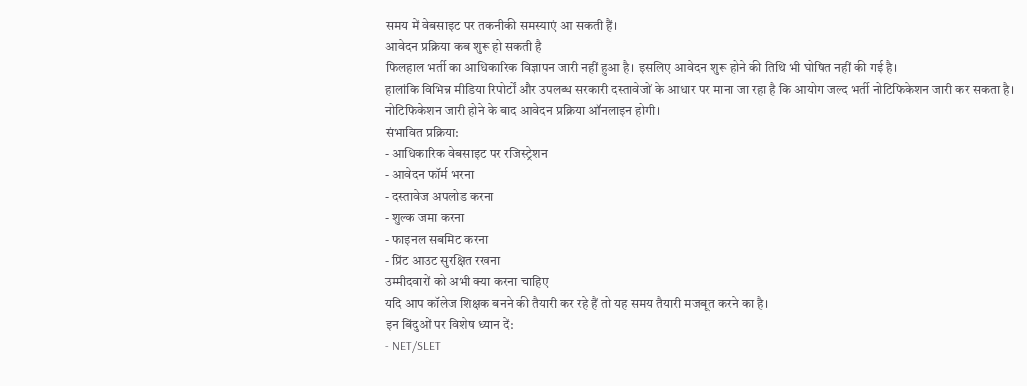समय में वेबसाइट पर तकनीकी समस्याएं आ सकती हैं।
आवेदन प्रक्रिया कब शुरू हो सकती है
फिलहाल भर्ती का आधिकारिक विज्ञापन जारी नहीं हुआ है। इसलिए आवेदन शुरू होने की तिथि भी घोषित नहीं की गई है।
हालांकि विभिन्न मीडिया रिपोर्टों और उपलब्ध सरकारी दस्तावेजों के आधार पर माना जा रहा है कि आयोग जल्द भर्ती नोटिफिकेशन जारी कर सकता है।
नोटिफिकेशन जारी होने के बाद आवेदन प्रक्रिया ऑनलाइन होगी।
संभावित प्रक्रिया:
- आधिकारिक वेबसाइट पर रजिस्ट्रेशन
- आवेदन फॉर्म भरना
- दस्तावेज अपलोड करना
- शुल्क जमा करना
- फाइनल सबमिट करना
- प्रिंट आउट सुरक्षित रखना
उम्मीदवारों को अभी क्या करना चाहिए
यदि आप कॉलेज शिक्षक बनने की तैयारी कर रहे हैं तो यह समय तैयारी मजबूत करने का है।
इन बिंदुओं पर विशेष ध्यान दें:
- NET/SLET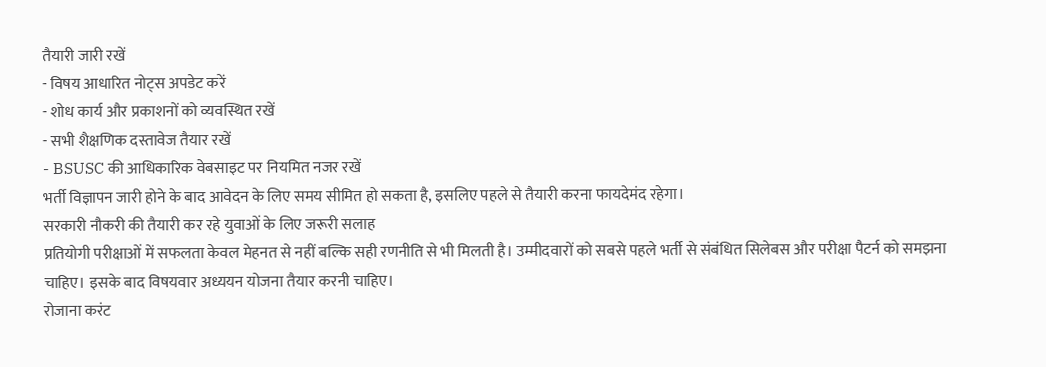तैयारी जारी रखें
- विषय आधारित नोट्स अपडेट करें
- शोध कार्य और प्रकाशनों को व्यवस्थित रखें
- सभी शैक्षणिक दस्तावेज तैयार रखें
- BSUSC की आधिकारिक वेबसाइट पर नियमित नजर रखें
भर्ती विज्ञापन जारी होने के बाद आवेदन के लिए समय सीमित हो सकता है, इसलिए पहले से तैयारी करना फायदेमंद रहेगा।
सरकारी नौकरी की तैयारी कर रहे युवाओं के लिए जरूरी सलाह
प्रतियोगी परीक्षाओं में सफलता केवल मेहनत से नहीं बल्कि सही रणनीति से भी मिलती है। उम्मीदवारों को सबसे पहले भर्ती से संबंधित सिलेबस और परीक्षा पैटर्न को समझना चाहिए। इसके बाद विषयवार अध्ययन योजना तैयार करनी चाहिए।
रोजाना करंट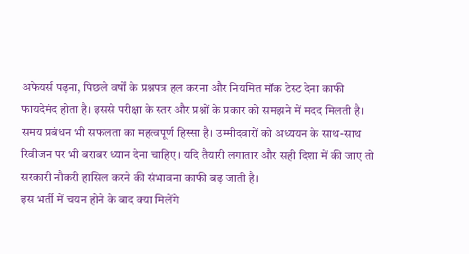अफेयर्स पढ़ना, पिछले वर्षों के प्रश्नपत्र हल करना और नियमित मॉक टेस्ट देना काफी फायदेमंद होता है। इससे परीक्षा के स्तर और प्रश्नों के प्रकार को समझने में मदद मिलती है।
समय प्रबंधन भी सफलता का महत्वपूर्ण हिस्सा है। उम्मीदवारों को अध्ययन के साथ-साथ रिवीजन पर भी बराबर ध्यान देना चाहिए। यदि तैयारी लगातार और सही दिशा में की जाए तो सरकारी नौकरी हासिल करने की संभावना काफी बढ़ जाती है।
इस भर्ती में चयन होने के बाद क्या मिलेंगे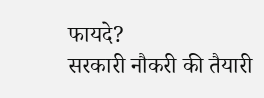फायदे?
सरकारी नौकरी की तैयारी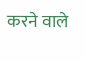करने वाले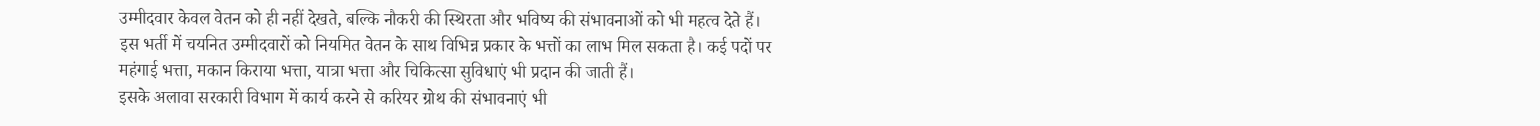उम्मीदवार केवल वेतन को ही नहीं देखते, बल्कि नौकरी की स्थिरता और भविष्य की संभावनाओं को भी महत्व देते हैं। इस भर्ती में चयनित उम्मीदवारों को नियमित वेतन के साथ विभिन्न प्रकार के भत्तों का लाभ मिल सकता है। कई पदों पर महंगाई भत्ता, मकान किराया भत्ता, यात्रा भत्ता और चिकित्सा सुविधाएं भी प्रदान की जाती हैं।
इसके अलावा सरकारी विभाग में कार्य करने से करियर ग्रोथ की संभावनाएं भी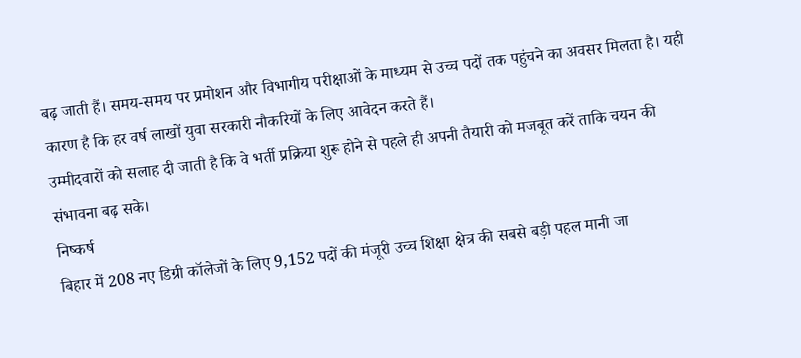बढ़ जाती हैं। समय-समय पर प्रमोशन और विभागीय परीक्षाओं के माध्यम से उच्च पदों तक पहुंचने का अवसर मिलता है। यही कारण है कि हर वर्ष लाखों युवा सरकारी नौकरियों के लिए आवेदन करते हैं।
उम्मीदवारों को सलाह दी जाती है कि वे भर्ती प्रक्रिया शुरू होने से पहले ही अपनी तैयारी को मजबूत करें ताकि चयन की संभावना बढ़ सके।
निष्कर्ष
बिहार में 208 नए डिग्री कॉलेजों के लिए 9,152 पदों की मंजूरी उच्च शिक्षा क्षेत्र की सबसे बड़ी पहल मानी जा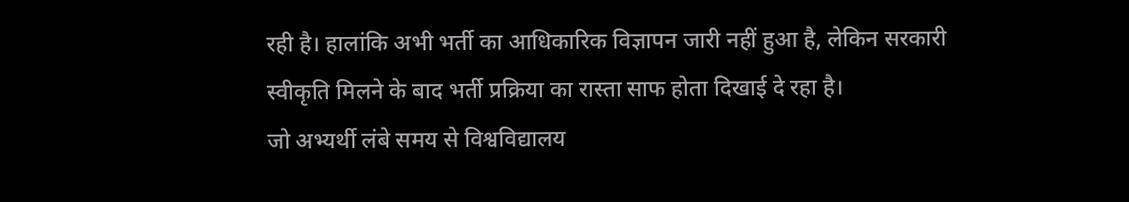रही है। हालांकि अभी भर्ती का आधिकारिक विज्ञापन जारी नहीं हुआ है, लेकिन सरकारी स्वीकृति मिलने के बाद भर्ती प्रक्रिया का रास्ता साफ होता दिखाई दे रहा है।
जो अभ्यर्थी लंबे समय से विश्वविद्यालय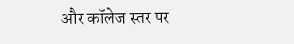और कॉलेज स्तर पर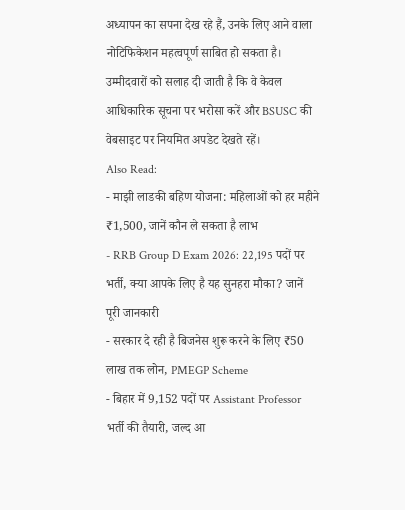अध्यापन का सपना देख रहे हैं, उनके लिए आने वाला नोटिफिकेशन महत्वपूर्ण साबित हो सकता है। उम्मीदवारों को सलाह दी जाती है कि वे केवल आधिकारिक सूचना पर भरोसा करें और BSUSC की वेबसाइट पर नियमित अपडेट देखते रहें।
Also Read:
- माझी लाडकी बहिण योजना: महिलाओं को हर महीने ₹1,500, जानें कौन ले सकता है लाभ
- RRB Group D Exam 2026: 22,195 पदों पर भर्ती, क्या आपके लिए है यह सुनहरा मौका? जानें पूरी जानकारी
- सरकार दे रही है बिजनेस शुरू करने के लिए ₹50 लाख तक लोन, PMEGP Scheme
- बिहार में 9,152 पदों पर Assistant Professor भर्ती की तैयारी, जल्द आ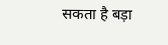सकता है बड़ा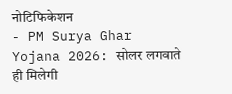नोटिफिकेशन
- PM Surya Ghar Yojana 2026: सोलर लगवाते ही मिलेगी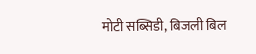मोटी सब्सिडी, बिजली बिल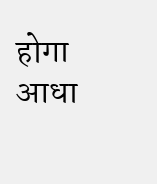होगा आधा